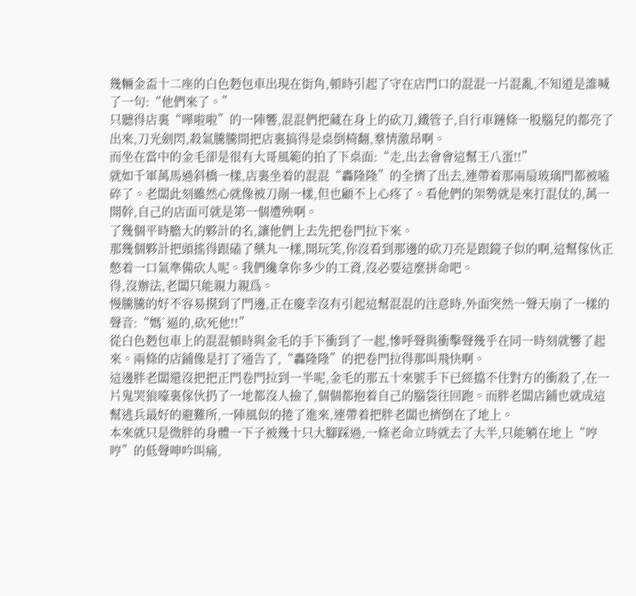幾輛金盃十二座的白色麪包車出現在街角,頓時引起了守在店門口的混混一片混亂,不知道是誰喊了一句:“他們來了。”
只聽得店裏“嘩啦啦”的一陣響,混混們把藏在身上的砍刀,鐵管子,自行車鏈條一股腦兒的都亮了出來,刀光劍閃,殺氣騰騰間把店裏搞得是桌倒椅翻,羣情激昂啊。
而坐在當中的金毛卻是很有大哥風範的拍了下桌面:“走,出去會會這幫王八蛋!!”
就如千軍萬馬過斜橋一樣,店裏坐着的混混“轟隆隆”的全擠了出去,連帶着那兩扇玻璃門都被嗑碎了。老闆此刻雖然心就像被刀剮一樣,但也顧不上心疼了。看他們的架勢就是來打混仗的,萬一開幹,自己的店面可就是第一個遭殃啊。
了幾個平時膽大的夥計的名,讓他們上去先把卷門拉下來。
那幾個夥計把頭搖得跟磕了藥丸一樣,開玩笑,你沒看到那邊的砍刀亮是跟鏡子似的啊,這幫傢伙正憋着一口氣準備砍人呢。我們纔拿你多少的工資,沒必要這麼拼命吧。
得,沒辦法,老闆只能親力親爲。
慢騰騰的好不容易摸到了門邊,正在慶幸沒有引起這幫混混的注意時,外面突然一聲天崩了一樣的聲音:“媽`逼的,砍死他!!”
從白色麪包車上的混混頓時與金毛的手下衝到了一起,慘呼聲與衝擊聲幾乎在同一時刻就響了起來。兩條的店鋪像是打了通告了,“轟隆隆”的把卷門拉得那叫飛快啊。
這邊胖老闆還沒把把正門卷門拉到一半呢,金毛的那五十來號手下已經擋不住對方的衝殺了,在一片鬼哭狼嚎裏傢伙扔了一地都沒人撿了,個個都抱着自己的腦袋往回跑。而胖老闆店鋪也就成這幫逃兵最好的避難所,一陣風似的捲了進來,連帶着把胖老闆也擠倒在了地上。
本來就只是微胖的身體一下子被幾十只大腳踩過,一條老命立時就去了大半,只能躺在地上“哼哼”的低聲呻吟叫痛,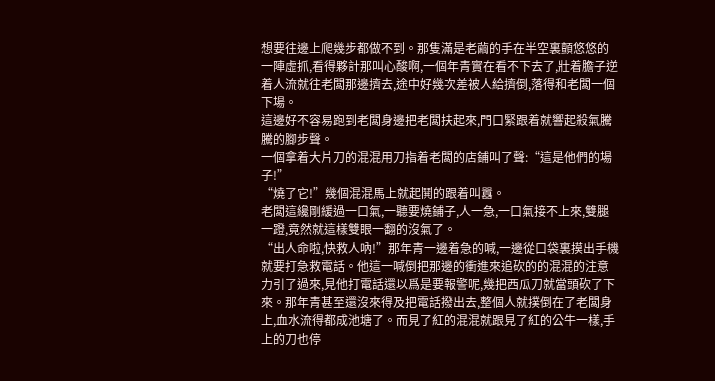想要往邊上爬幾步都做不到。那隻滿是老繭的手在半空裏顫悠悠的一陣虛抓,看得夥計那叫心酸啊,一個年青實在看不下去了,壯着膽子逆着人流就往老闆那邊擠去,途中好幾次差被人給擠倒,落得和老闆一個下場。
這邊好不容易跑到老闆身邊把老闆扶起來,門口緊跟着就響起殺氣騰騰的腳步聲。
一個拿着大片刀的混混用刀指着老闆的店鋪叫了聲:“這是他們的場子!”
“燒了它!”幾個混混馬上就起鬨的跟着叫囂。
老闆這纔剛緩過一口氣,一聽要燒鋪子,人一急,一口氣接不上來,雙腿一蹬,竟然就這樣雙眼一翻的沒氣了。
“出人命啦,快救人吶!”那年青一邊着急的喊,一邊從口袋裏摸出手機就要打急救電話。他這一喊倒把那邊的衝進來追砍的的混混的注意力引了過來,見他打電話還以爲是要報警呢,幾把西瓜刀就當頭砍了下來。那年青甚至還沒來得及把電話撥出去,整個人就撲倒在了老闆身上,血水流得都成池塘了。而見了紅的混混就跟見了紅的公牛一樣,手上的刀也停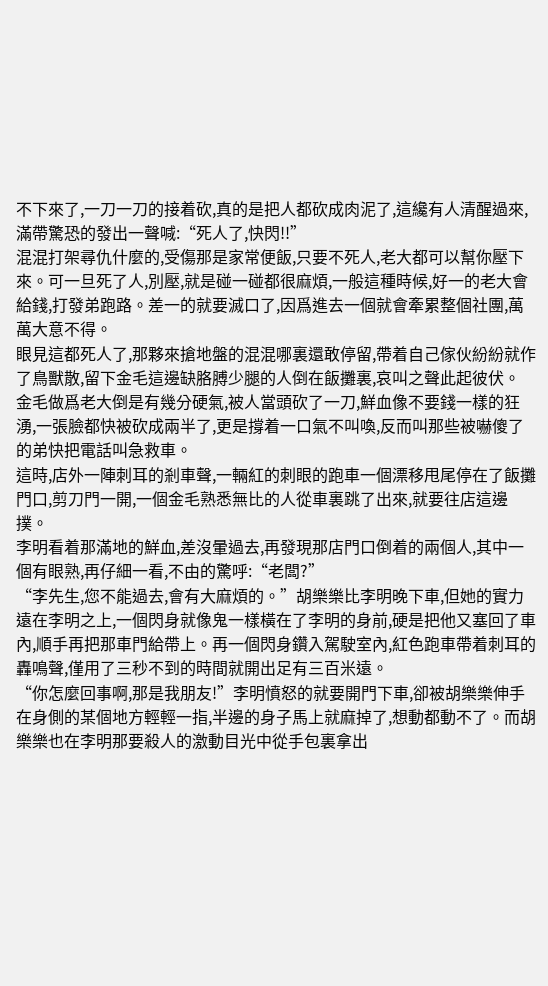不下來了,一刀一刀的接着砍,真的是把人都砍成肉泥了,這纔有人清醒過來,滿帶驚恐的發出一聲喊:“死人了,快閃!!”
混混打架尋仇什麼的,受傷那是家常便飯,只要不死人,老大都可以幫你壓下來。可一旦死了人,別壓,就是碰一碰都很麻煩,一般這種時候,好一的老大會給錢,打發弟跑路。差一的就要滅口了,因爲進去一個就會牽累整個社團,萬萬大意不得。
眼見這都死人了,那夥來搶地盤的混混哪裏還敢停留,帶着自己傢伙紛紛就作了鳥獸散,留下金毛這邊缺胳膊少腿的人倒在飯攤裏,哀叫之聲此起彼伏。
金毛做爲老大倒是有幾分硬氣,被人當頭砍了一刀,鮮血像不要錢一樣的狂湧,一張臉都快被砍成兩半了,更是撐着一口氣不叫喚,反而叫那些被嚇傻了的弟快把電話叫急救車。
這時,店外一陣刺耳的剎車聲,一輛紅的刺眼的跑車一個漂移甩尾停在了飯攤門口,剪刀門一開,一個金毛熟悉無比的人從車裏跳了出來,就要往店這邊撲。
李明看着那滿地的鮮血,差沒暈過去,再發現那店門口倒着的兩個人,其中一個有眼熟,再仔細一看,不由的驚呼:“老闆?”
“李先生,您不能過去,會有大麻煩的。”胡樂樂比李明晚下車,但她的實力遠在李明之上,一個閃身就像鬼一樣橫在了李明的身前,硬是把他又塞回了車內,順手再把那車門給帶上。再一個閃身鑽入駕駛室內,紅色跑車帶着刺耳的轟鳴聲,僅用了三秒不到的時間就開出足有三百米遠。
“你怎麼回事啊,那是我朋友!”李明憤怒的就要開門下車,卻被胡樂樂伸手在身側的某個地方輕輕一指,半邊的身子馬上就麻掉了,想動都動不了。而胡樂樂也在李明那要殺人的激動目光中從手包裏拿出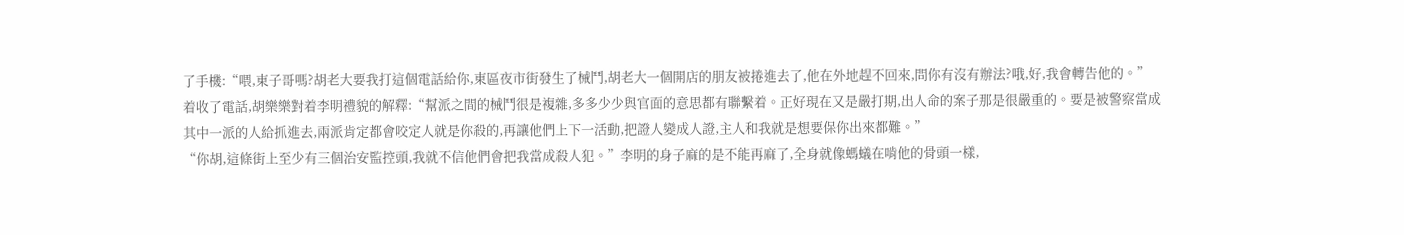了手機:“喂,東子哥嗎?胡老大要我打這個電話給你,東區夜市街發生了械鬥,胡老大一個開店的朋友被捲進去了,他在外地趕不回來,問你有沒有辦法?哦,好,我會轉告他的。”
着收了電話,胡樂樂對着李明禮貌的解釋:“幫派之間的械鬥很是複雜,多多少少與官面的意思都有聯繫着。正好現在又是嚴打期,出人命的案子那是很嚴重的。要是被警察當成其中一派的人給抓進去,兩派肯定都會咬定人就是你殺的,再讓他們上下一活動,把證人變成人證,主人和我就是想要保你出來都難。”
“你胡,這條街上至少有三個治安監控頭,我就不信他們會把我當成殺人犯。”李明的身子麻的是不能再麻了,全身就像螞蟻在啃他的骨頭一樣,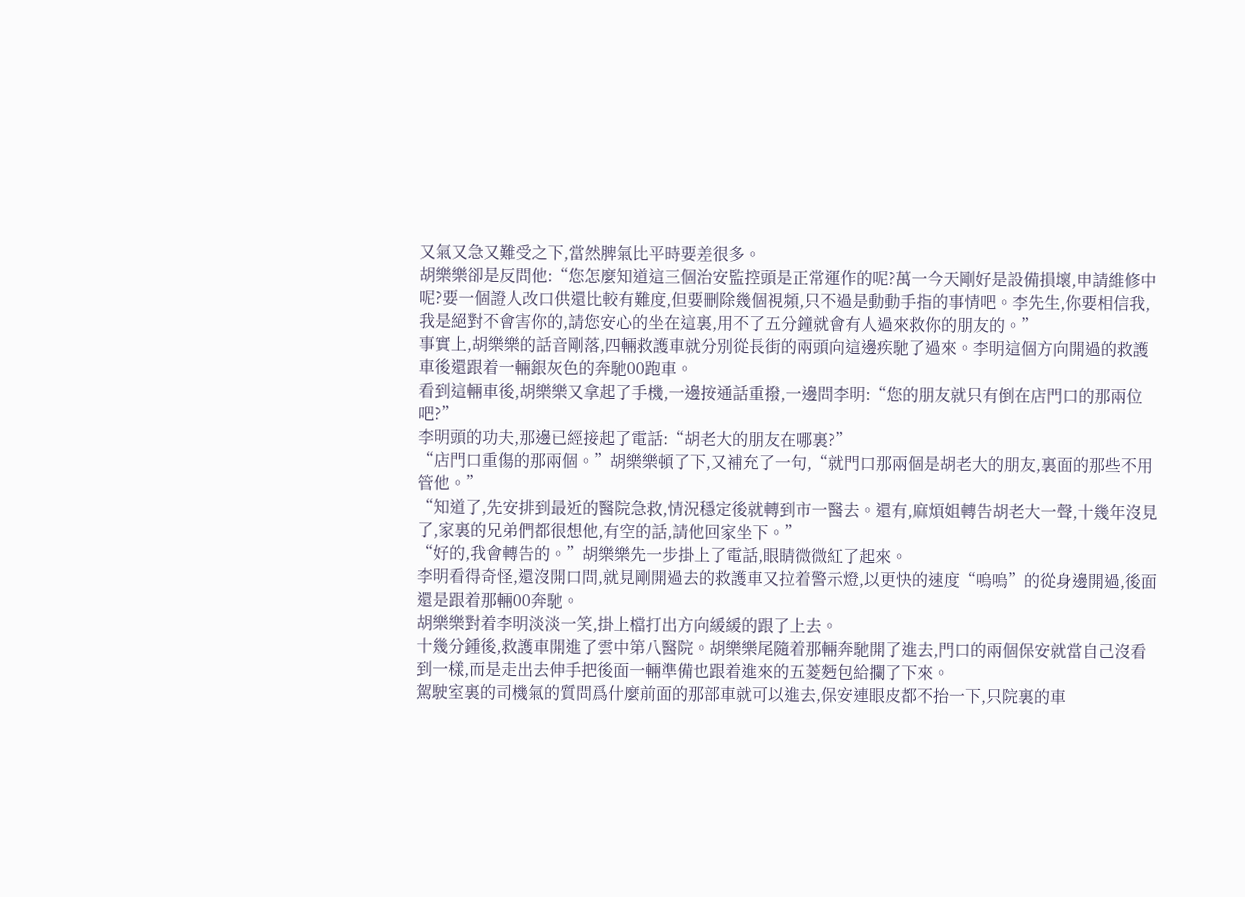又氣又急又難受之下,當然脾氣比平時要差很多。
胡樂樂卻是反問他:“您怎麼知道這三個治安監控頭是正常運作的呢?萬一今天剛好是設備損壞,申請維修中呢?要一個證人改口供還比較有難度,但要刪除幾個視頻,只不過是動動手指的事情吧。李先生,你要相信我,我是絕對不會害你的,請您安心的坐在這裏,用不了五分鐘就會有人過來救你的朋友的。”
事實上,胡樂樂的話音剛落,四輛救護車就分別從長街的兩頭向這邊疾馳了過來。李明這個方向開過的救護車後還跟着一輛銀灰色的奔馳00跑車。
看到這輛車後,胡樂樂又拿起了手機,一邊按通話重撥,一邊問李明:“您的朋友就只有倒在店門口的那兩位吧?”
李明頭的功夫,那邊已經接起了電話:“胡老大的朋友在哪裏?”
“店門口重傷的那兩個。”胡樂樂頓了下,又補充了一句,“就門口那兩個是胡老大的朋友,裏面的那些不用管他。”
“知道了,先安排到最近的醫院急救,情況穩定後就轉到市一醫去。還有,麻煩姐轉告胡老大一聲,十幾年沒見了,家裏的兄弟們都很想他,有空的話,請他回家坐下。”
“好的,我會轉告的。”胡樂樂先一步掛上了電話,眼睛微微紅了起來。
李明看得奇怪,還沒開口問,就見剛開過去的救護車又拉着警示燈,以更快的速度“嗚嗚”的從身邊開過,後面還是跟着那輛00奔馳。
胡樂樂對着李明淡淡一笑,掛上檔打出方向緩緩的跟了上去。
十幾分鍾後,救護車開進了雲中第八醫院。胡樂樂尾隨着那輛奔馳開了進去,門口的兩個保安就當自己沒看到一樣,而是走出去伸手把後面一輛準備也跟着進來的五菱麪包給攔了下來。
駕駛室裏的司機氣的質問爲什麼前面的那部車就可以進去,保安連眼皮都不抬一下,只院裏的車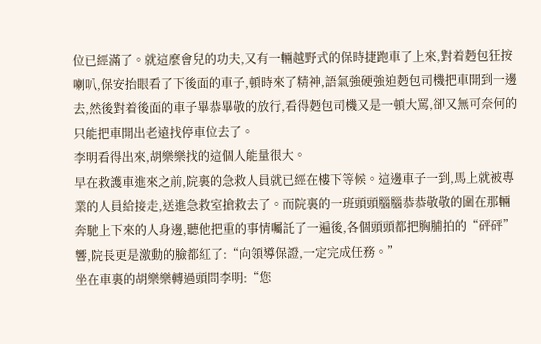位已經滿了。就這麼會兒的功夫,又有一輛越野式的保時捷跑車了上來,對着麪包狂按喇叭,保安抬眼看了下後面的車子,頓時來了精神,語氣強硬強迫麪包司機把車開到一邊去,然後對着後面的車子畢恭畢敬的放行,看得麪包司機又是一頓大罵,卻又無可奈何的只能把車開出老遠找停車位去了。
李明看得出來,胡樂樂找的這個人能量很大。
早在救護車進來之前,院裏的急救人員就已經在樓下等候。這邊車子一到,馬上就被專業的人員給接走,送進急救室搶救去了。而院裏的一班頭頭腦腦恭恭敬敬的圍在那輛奔馳上下來的人身邊,聽他把重的事情囑託了一遍後,各個頭頭都把胸脯拍的“砰砰”響,院長更是激動的臉都紅了:“向領導保證,一定完成任務。”
坐在車裏的胡樂樂轉過頭問李明:“您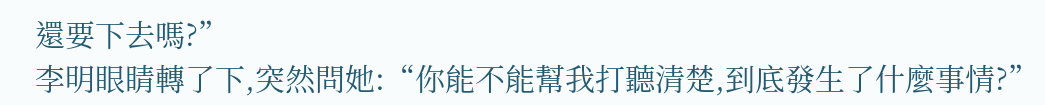還要下去嗎?”
李明眼睛轉了下,突然問她:“你能不能幫我打聽清楚,到底發生了什麼事情?”